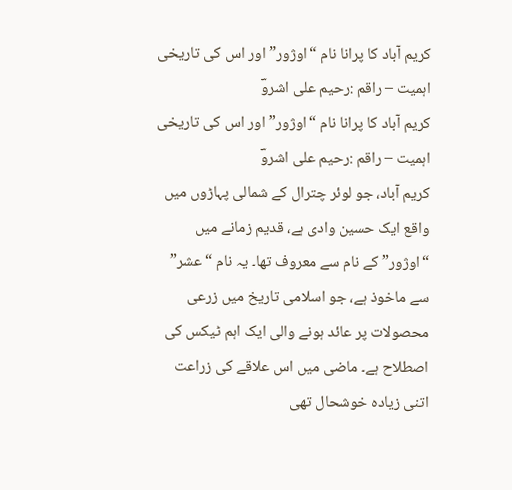کریم آباد کا پرانا نام “اوژور” اور اس کی تاریخی اہمیت – راقم :رحیم علی اشروؔ
کریم آباد کا پرانا نام “اوژور” اور اس کی تاریخی اہمیت – راقم :رحیم علی اشروؔ
کریم آباد، جو لوئر چترال کے شمالی پہاڑوں میں واقع ایک حسین وادی ہے، قدیم زمانے میں “اوژور” کے نام سے معروف تھا۔ یہ نام “عشر” سے ماخوذ ہے، جو اسلامی تاریخ میں زرعی محصولات پر عائد ہونے والی ایک اہم ٹیکس کی اصطلاح ہے۔ ماضی میں اس علاقے کی زراعت اتنی زیادہ خوشحال تھی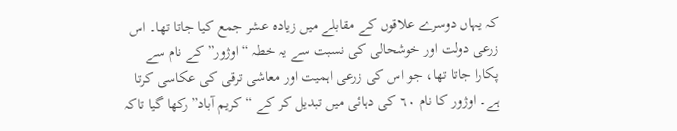کہ یہاں دوسرے علاقوں کے مقابلے میں زیادہ عشر جمع کیا جاتا تھا۔ اس زرعی دولت اور خوشحالی کی نسبت سے یہ خطہ “اوژور” کے نام سے پکارا جاتا تھا، جو اس کی زرعی اہمیت اور معاشی ترقی کی عکاسی کرتا ہے۔ اوژور کا نام ٦٠ کی دہائی میں تبدیل کر کے “کریم آباد” رکھا گیا تاکہ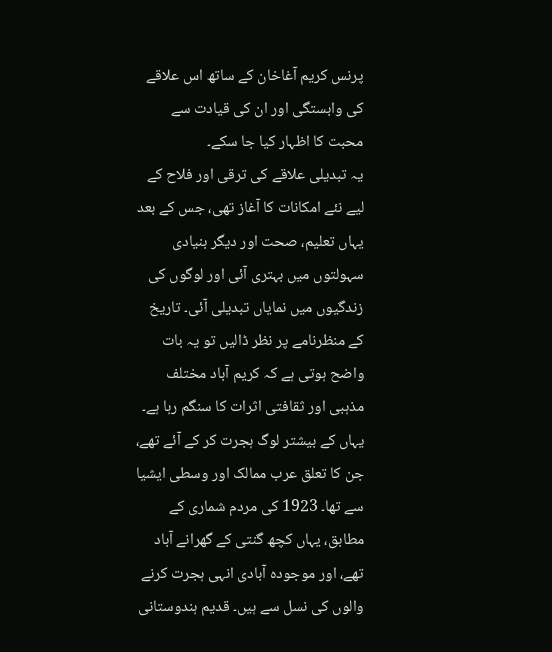پرنس کریم آغاخان کے ساتھ اس علاقے کی وابستگی اور ان کی قیادت سے محبت کا اظہار کیا جا سکے۔
یہ تبدیلی علاقے کی ترقی اور فلاح کے لیے نئے امکانات کا آغاز تھی، جس کے بعد یہاں تعلیم، صحت اور دیگر بنیادی سہولتوں میں بہتری آئی اور لوگوں کی زندگیوں میں نمایاں تبدیلی آئی۔ تاریخ کے منظرنامے پر نظر ڈالیں تو یہ بات واضح ہوتی ہے کہ کریم آباد مختلف مذہبی اور ثقافتی اثرات کا سنگم رہا ہے۔ یہاں کے بیشتر لوگ ہجرت کر کے آئے تھے، جن کا تعلق عرب ممالک اور وسطی ایشیا سے تھا۔ 1923 کی مردم شماری کے مطابق، یہاں کچھ گنتی کے گھرانے آباد تھے، اور موجودہ آبادی انہی ہجرت کرنے والوں کی نسل سے ہیں۔ قدیم ہندوستانی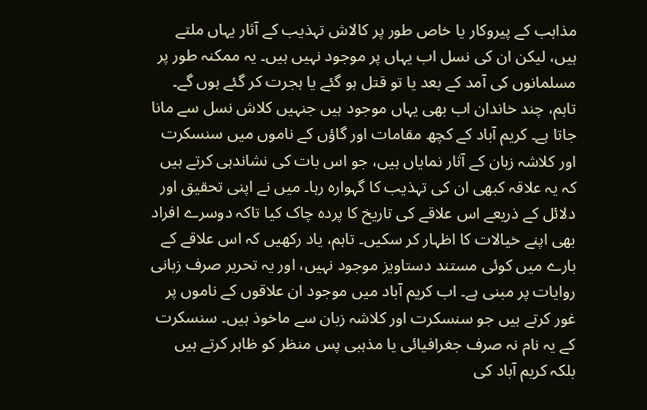مذاہب کے پیروکار یا خاص طور پر کالاش تہذیب کے آثار یہاں ملتے ہیں، لیکن ان کی نسل اب یہاں پر موجود نہیں ہیں۔ یہ ممکنہ طور پر مسلمانوں کی آمد کے بعد یا تو قتل ہو گئے یا ہجرت کر گئے ہوں گے۔
تاہم، چند خاندان اب بھی یہاں موجود ہیں جنہیں کلاش نسل سے مانا جاتا ہے۔ کریم آباد کے کچھ مقامات اور گاؤں کے ناموں میں سنسکرت اور کلاشہ زبان کے آثار نمایاں ہیں، جو اس بات کی نشاندہی کرتے ہیں کہ یہ علاقہ کبھی ان کی تہذیب کا گہوارہ رہا۔ میں نے اپنی تحقیق اور دلائل کے ذریعے اس علاقے کی تاریخ کا پردہ چاک کیا تاکہ دوسرے افراد بھی اپنے خیالات کا اظہار کر سکیں۔ تاہم، یاد رکھیں کہ اس علاقے کے بارے میں کوئی مستند دستاویز موجود نہیں، اور یہ تحریر صرف زبانی روایات پر مبنی ہے۔ اب کریم آباد میں موجود ان علاقوں کے ناموں پر غور کرتے ہیں جو سنسکرت اور کلاشہ زبان سے ماخوذ ہیں۔ سنسکرت کے یہ نام نہ صرف جغرافیائی یا مذہبی پس منظر کو ظاہر کرتے ہیں بلکہ کریم آباد کی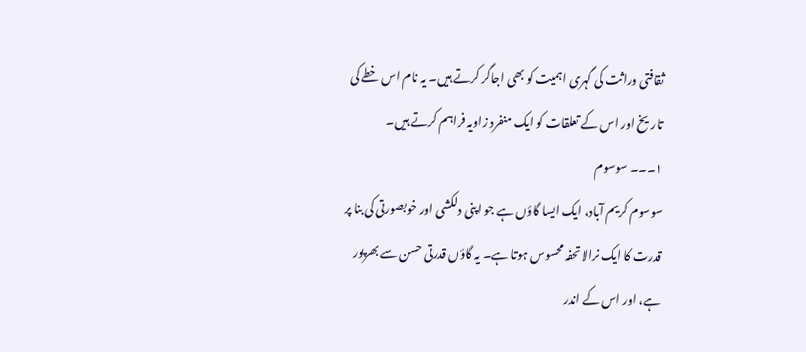ثقافتی وراثت کی گہری اہمیت کو بھی اجاگر کرتے ہیں۔ یہ نام اس خطے کی تاریخ اور اس کے تعلقات کو ایک منفرد زاویہ فراہم کرتے ہیں۔
١۔۔۔ سوسوم
سوسوم کریم آباد، ایک ایسا گاؤں ہے جو اپنی دلکشی اور خوبصورتی کی بنا پر قدرت کا ایک نرالا تحفہ محسوس ہوتا ہے۔ یہ گاؤں قدرتی حسن سے بھرپور ہے، اور اس کے اندر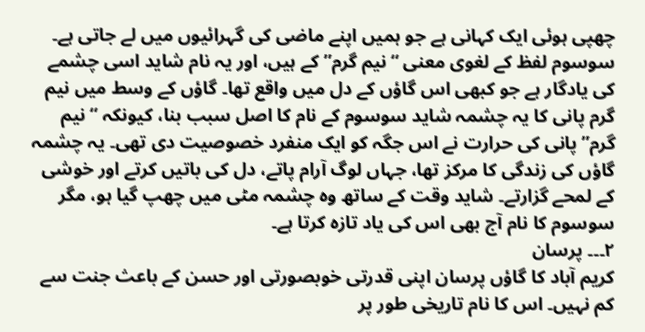چھپی ہوئی ایک کہانی ہے جو ہمیں اپنے ماضی کی گہرائیوں میں لے جاتی ہے۔ سوسوم لفظ کے لغوی معنی “نیم گرم” کے ہیں، اور یہ نام شاید اسی چشمے کی یادگار ہے جو کبھی اس گاؤں کے دل میں واقع تھا۔ گاؤں کے وسط میں نیم گرم پانی کا یہ چشمہ شاید سوسوم کے نام کا اصل سبب بنا، کیونکہ “نیم گرم” پانی کی حرارت نے اس جگہ کو ایک منفرد خصوصیت دی تھی۔ یہ چشمہ گاؤں کی زندگی کا مرکز تھا، جہاں لوگ آرام پاتے، دل کی باتیں کرتے اور خوشی کے لمحے گزارتے۔ شاید وقت کے ساتھ وہ چشمہ مٹی میں چھپ گیا ہو، مگر سوسوم کا نام آج بھی اس کی یاد تازہ کرتا ہے۔
٢۔۔۔ پرسان
کریم آباد کا گاؤں پرسان اپنی قدرتی خوبصورتی اور حسن کے باعث جنت سے کم نہیں۔ اس کا نام تاریخی طور پر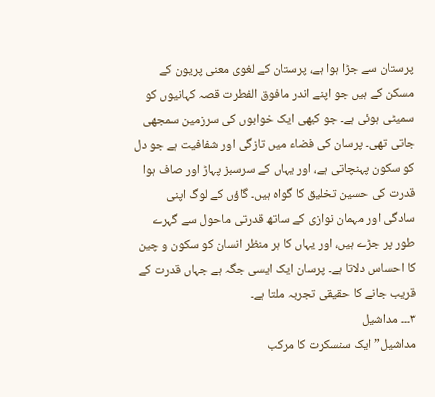پرستان سے جڑا ہوا ہے، پرستان کے لغوی معنی پریون کے مسکن کے ہیں جو اپنے اندر مافوق الفطرت قصہ کہانیوں کو سمیٹی ہوئی ہے۔ جو کبھی ایک خوابوں کی سرزمین سمجھی جاتی تھی۔ پرسان کی فضاء میں تازگی اور شفافیت ہے جو دل کو سکون پہنچاتی ہے، اور یہاں کے سرسبز پہاڑ اور صاف ہوا قدرت کی حسین تخلیق کا گواہ ہیں۔ گاؤں کے لوگ اپنی سادگی اور مہمان نوازی کے ساتھ قدرتی ماحول سے گہرے طور پر جڑے ہیں، اور یہاں کا ہر منظر انسان کو سکون و چین کا احساس دلاتا ہے۔ پرسان ایک ایسی جگہ ہے جہاں قدرت کے قریب جانے کا حقیقی تجربہ ملتا ہے۔
٣۔۔۔ مداشیل
مداشیل” ایک سنسکرت کا مرکب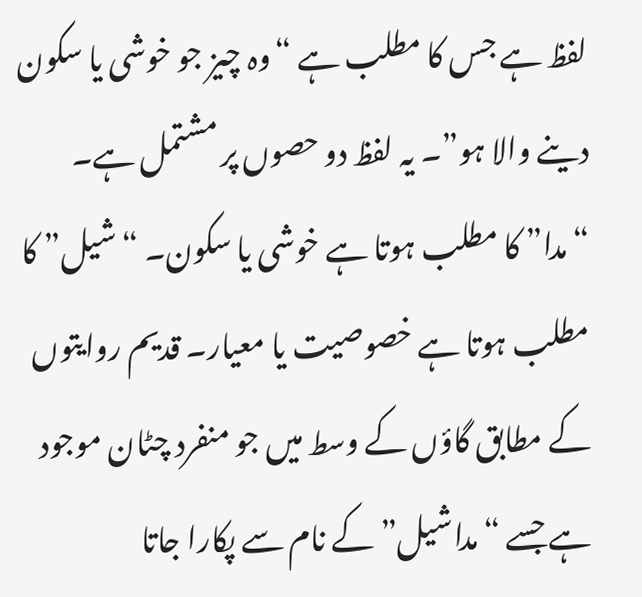لفظ ہے جس کا مطلب ہے “وہ چیز جو خوشی یا سکون دینے والا ہو”۔ یہ لفظ دو حصوں پر مشتمل ہے۔ “مدا” کا مطلب ہوتا ہے خوشی یا سکون۔ “شیل” کا مطلب ہوتا ہے خصوصیت یا معیار۔ قدیم روایتوں کے مطابق گاؤں کے وسط میں جو منفرد چٹان موجود ہے جسے “مداشیل” کے نام سے پکارا جاتا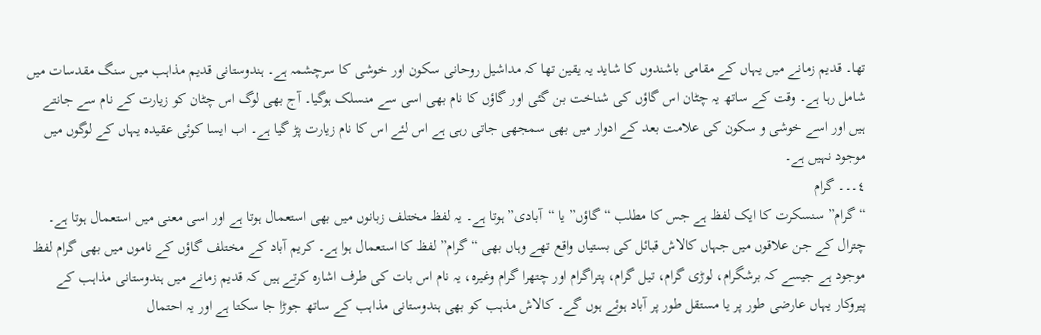تھا۔ قدیم زمانے میں یہاں کے مقامی باشندوں کا شاید یہ یقین تھا کہ مداشیل روحانی سکون اور خوشی کا سرچشمہ ہے۔ ہندوستانی قدیم مذاہب میں سنگ مقدسات میں شامل رہا ہے۔ وقت کے ساتھ یہ چٹان اس گاؤں کی شناخت بن گئی اور گاؤں کا نام بھی اسی سے منسلک ہوگیا۔ آج بھی لوگ اس چٹان کو زیارت کے نام سے جانتے ہیں اور اسے خوشی و سکون کی علامت بعد کے ادوار میں بھی سمجھی جاتی رہی ہے اس لئے اس کا نام زیارت پڑ گیا ہے۔ اب ایسا کوئی عقیدہ یہاں کے لوگوں میں موجود نہیں ہے۔
٤۔۔۔ گرام
“گرام” سنسکرت کا ایک لفظ ہے جس کا مطلب “گاؤں” یا “آبادی” ہوتا ہے۔ یہ لفظ مختلف زبانوں میں بھی استعمال ہوتا ہے اور اسی معنی میں استعمال ہوتا ہے۔ چترال کے جن علاقوں میں جہاں کالاش قبائل کی بستیاں واقع تھے وہاں بھی “گرام” لفظ کا استعمال ہوا ہے۔ کریم آباد کے مختلف گاؤں کے ناموں میں بھی گرام لفظ موجود ہے جیسے کہ برشگرام، لوڑی گرام، تیل گرام، پتراگرام اور چتھرا گرام وغیرہ، یہ نام اس بات کی طرف اشارہ کرتے ہیں کہ قدیم زمانے میں ہندوستانی مذاہب کے پیروکار یہاں عارضی طور پر یا مستقل طور پر آباد ہوئے ہوں گے۔ کالاش مذہب کو بھی ہندوستانی مذاہب کے ساتھ جوڑا جا سکتا ہے اور یہ احتمال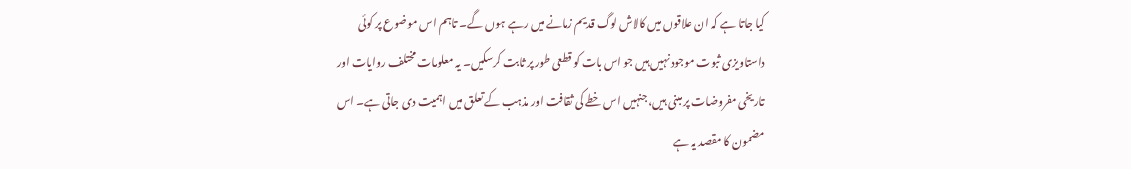کیا جاتا ہے کہ ان علاقوں میں کالاش لوگ قدیم زمانے میں رہے ہوں گے۔ تاہم اس موضوع پر کوئی داستاویزی ثبوت موجود نہیں ہیں جو اس بات کو قطعی طور پر ثابت کرسکیں۔ یہ معلومات مختلف روایات اور تاریخی مفروضات پر مبنی ہیں، جنہیں اس خطے کی ثقافت اور مذہب کے تعلق میں اہمیت دی جاتی ہے۔ اس مضمون کا مقصد یہ ہے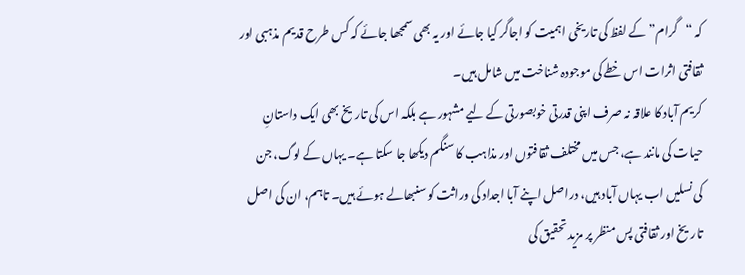کہ “گرام” کے لفظ کی تاریخی اہمیت کو اجاگر کیا جائے اور یہ بھی سمجھا جائے کہ کس طرح قدیم مذہبی اور ثقافتی اثرات اس خطے کی موجودہ شناخت میں شامل ہیں۔
کریم آباد کا علاقہ نہ صرف اپنی قدرتی خوبصورتی کے لیے مشہور ہے بلکہ اس کی تاریخ بھی ایک داستانِ حیات کی مانند ہے، جس میں مختلف ثقافتوں اور مذاہب کا سنگم دیکھا جا سکتا ہے۔ یہاں کے لوگ، جن کی نسلیں اب یہاں آباد ہیں، دراصل اپنے آبا اجداد کی وراثت کو سنبھالے ہوئے ہیں۔ تاہم، ان کی اصل تاریخ اور ثقافتی پس منظر پر مزید تحقیق کی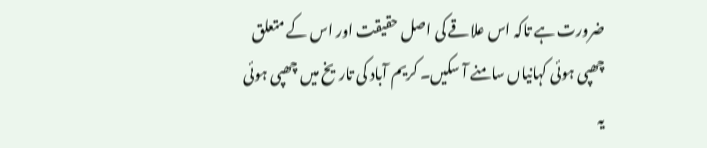ضرورت ہے تاکہ اس علاقے کی اصل حقیقت اور اس کے متعلق چھپی ہوئی کہانیاں سامنے آ سکیں۔ کریم آباد کی تاریخ میں چھپی ہوئی یہ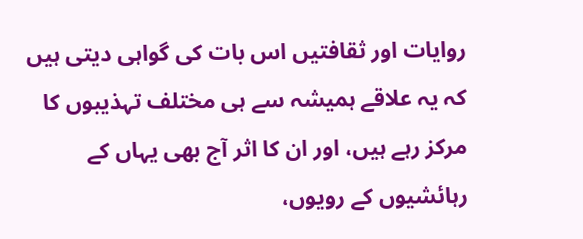روایات اور ثقافتیں اس بات کی گواہی دیتی ہیں کہ یہ علاقے ہمیشہ سے ہی مختلف تہذیبوں کا مرکز رہے ہیں، اور ان کا اثر آج بھی یہاں کے رہائشیوں کے رویوں،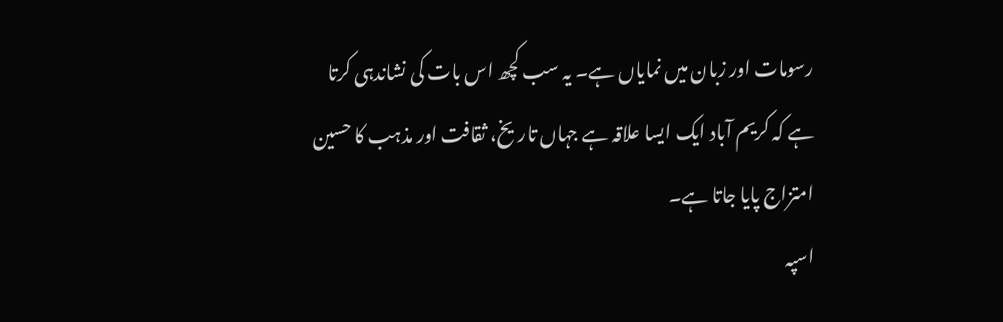رسومات اور زبان میں نمایاں ہے۔ یہ سب کچھ اس بات کی نشاندہی کرتا ہے کہ کریم آباد ایک ایسا علاقہ ہے جہاں تاریخ، ثقافت اور مذہب کا حسین امتزاج پایا جاتا ہے۔
اسپہ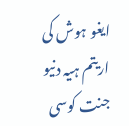ایغو ہوش کی اریتم ہیہ دنیو جنت کوسی